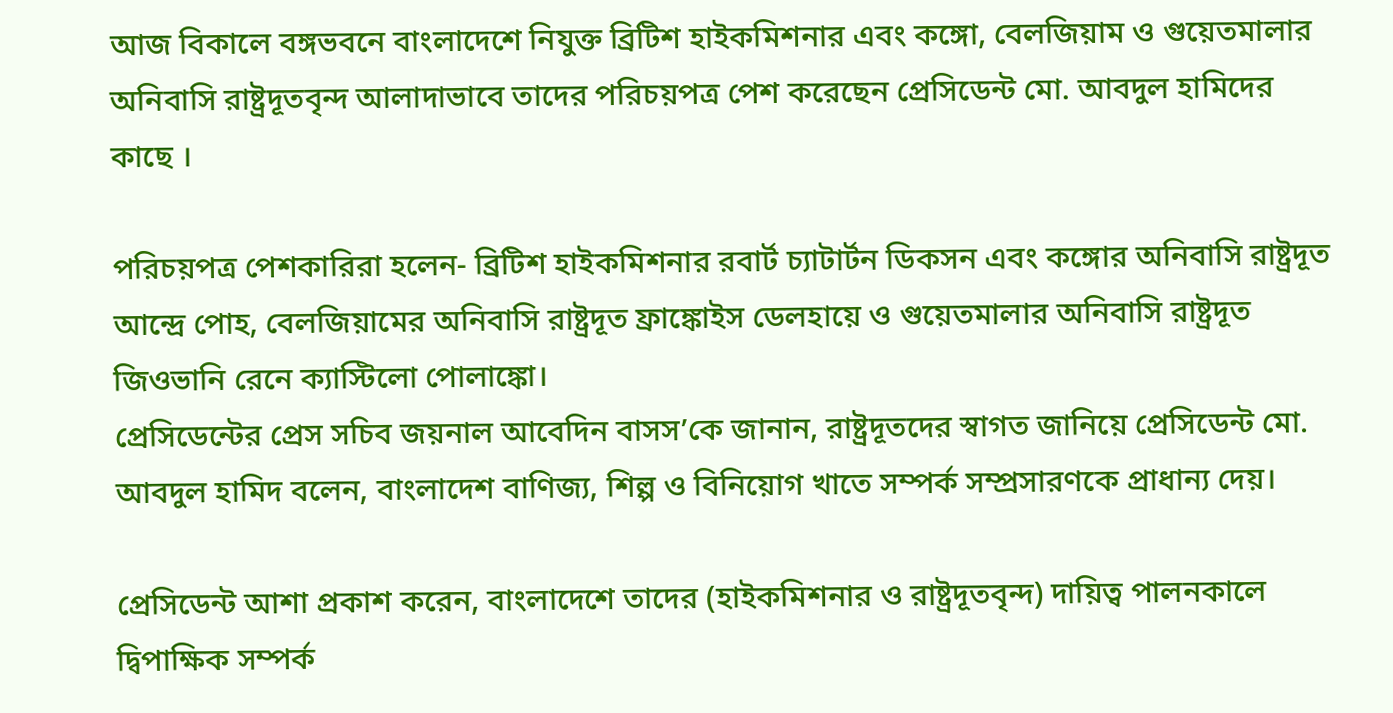আজ বিকালে বঙ্গভবনে বাংলাদেশে নিযুক্ত ব্রিটিশ হাইকমিশনার এবং কঙ্গো, বেলজিয়াম ও গুয়েতমালার অনিবাসি রাষ্ট্রদূতবৃন্দ আলাদাভাবে তাদের পরিচয়পত্র পেশ করেছেন প্রেসিডেন্ট মো. আবদুল হামিদের কাছে ।

পরিচয়পত্র পেশকারিরা হলেন- ব্রিটিশ হাইকমিশনার রবার্ট চ্যাটার্টন ডিকসন এবং কঙ্গোর অনিবাসি রাষ্ট্রদূত আন্দ্রে পোহ, বেলজিয়ামের অনিবাসি রাষ্ট্রদূত ফ্রাঙ্কোইস ডেলহায়ে ও গুয়েতমালার অনিবাসি রাষ্ট্রদূত জিওভানি রেনে ক্যাস্টিলো পোলাঙ্কো।
প্রেসিডেন্টের প্রেস সচিব জয়নাল আবেদিন বাসস’কে জানান, রাষ্ট্রদূতদের স্বাগত জানিয়ে প্রেসিডেন্ট মো. আবদুল হামিদ বলেন, বাংলাদেশ বাণিজ্য, শিল্প ও বিনিয়োগ খাতে সম্পর্ক সম্প্রসারণকে প্রাধান্য দেয়।

প্রেসিডেন্ট আশা প্রকাশ করেন, বাংলাদেশে তাদের (হাইকমিশনার ও রাষ্ট্রদূতবৃন্দ) দায়িত্ব পালনকালে দ্বিপাক্ষিক সম্পর্ক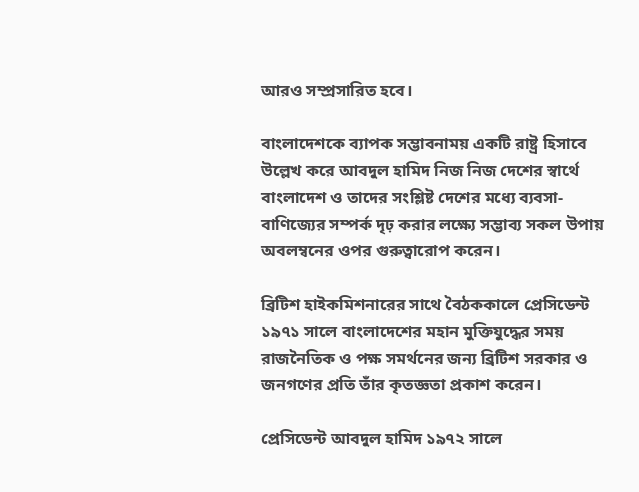আরও সম্প্রসারিত হবে।

বাংলাদেশকে ব্যাপক সম্ভাবনাময় একটি রাষ্ট্র হিসাবে উল্লেখ করে আবদুল হামিদ নিজ নিজ দেশের স্বার্থে বাংলাদেশ ও তাদের সংশ্লিষ্ট দেশের মধ্যে ব্যবসা-বাণিজ্যের সম্পর্ক দৃঢ় করার লক্ষ্যে সম্ভাব্য সকল উপায় অবলম্বনের ওপর গুরুত্বারোপ করেন।

ব্রিটিশ হাইকমিশনারের সাথে বৈঠককালে প্রেসিডেন্ট ১৯৭১ সালে বাংলাদেশের মহান মুক্তিযুদ্ধের সময় রাজনৈতিক ও পক্ষ সমর্থনের জন্য ব্রিটিশ সরকার ও জনগণের প্রতি তাঁর কৃতজ্ঞতা প্রকাশ করেন।

প্রেসিডেন্ট আবদুল হামিদ ১৯৭২ সালে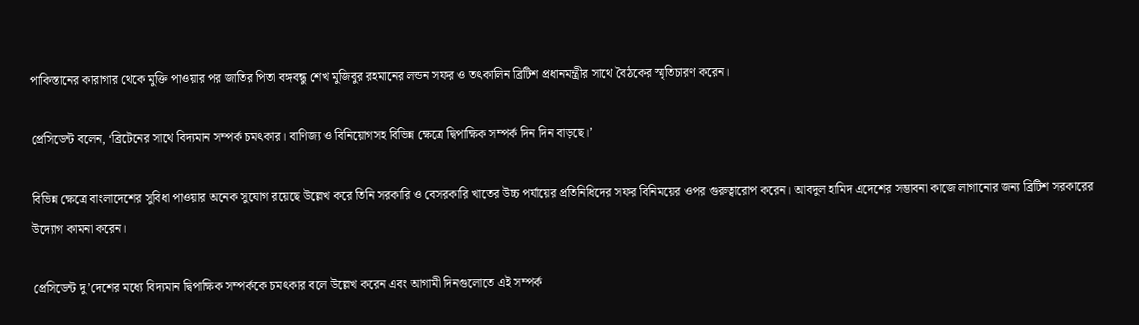পাকিস্তানের কারাগার থেকে মুক্তি পাওয়ার পর জাতির পিতা বঙ্গবন্ধু শেখ মুজিবুর রহমানের লন্ডন সফর ও তৎকালিন ব্রিটিশ প্রধানমন্ত্রীর সাথে বৈঠকের স্মৃতিচারণ করেন।

প্রেসিডেন্ট বলেন, ‘ব্রিটেনের সাথে বিদ্যমান সম্পর্ক চমৎকার। বাণিজ্য ও বিনিয়োগসহ বিভিন্ন ক্ষেত্রে দ্বিপাক্ষিক সম্পর্ক দিন দিন বাড়ছে।’

বিভিন্ন ক্ষেত্রে বাংলাদেশের সুবিধা পাওয়ার অনেক সুযোগ রয়েছে উল্লেখ করে তিনি সরকারি ও বেসরকারি খাতের উচ্চ পর্যায়ের প্রতিনিধিদের সফর বিনিময়ের ওপর গুরুত্বারোপ করেন। আবদুল হামিদ এদেশের সম্ভাবনা কাজে লাগানোর জন্য ব্রিটিশ সরকারের উদ্যোগ কামনা করেন।

প্রেসিডেন্ট দু’দেশের মধ্যে বিদ্যমান দ্বিপাক্ষিক সম্পর্ককে চমৎকার বলে উল্লেখ করেন এবং আগামী দিনগুলোতে এই সম্পর্ক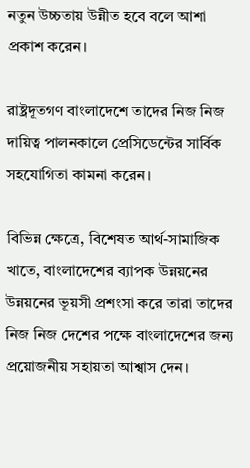নতুন উচ্চতায় উন্নীত হবে বলে আশা প্রকাশ করেন।

রাষ্ট্রদূতগণ বাংলাদেশে তাদের নিজ নিজ দায়িত্ব পালনকালে প্রেসিডেন্টের সার্বিক সহযোগিতা কামনা করেন।

বিভিন্ন ক্ষেত্রে, বিশেষত আর্থ-সামাজিক খাতে, বাংলাদেশের ব্যাপক উন্নয়নের উন্নয়নের ভূয়সী প্রশংসা করে তারা তাদের নিজ নিজ দেশের পক্ষে বাংলাদেশের জন্য প্রয়োজনীয় সহায়তা আশ্বাস দেন।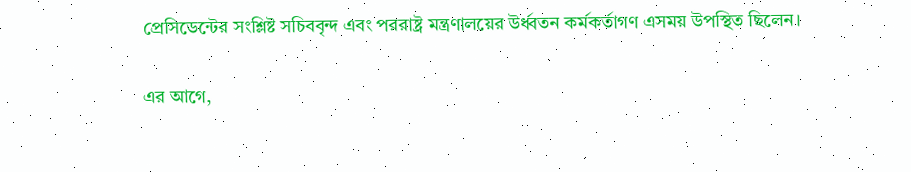প্রেসিডেন্টের সংশ্লিষ্ট সচিববৃন্দ এবং পররাষ্ট্র মন্ত্রণালয়ের উর্ধ্বতন কর্মকর্তাগণ এসময় উপস্থিত ছিলেন।

এর আগে,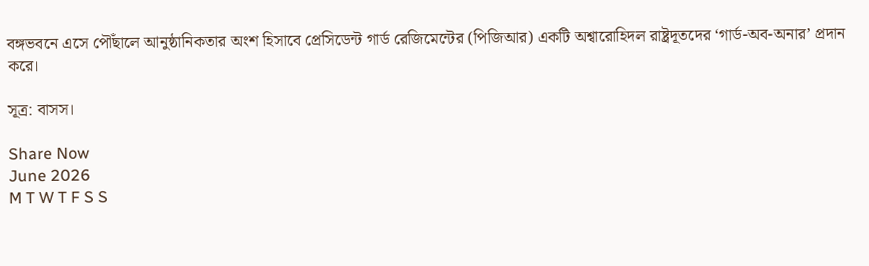বঙ্গভবনে এসে পৌঁছালে আনুষ্ঠানিকতার অংশ হিসাবে প্রেসিডেন্ট গার্ড রেজিমেন্টের (পিজিআর) একটি অশ্বারোহিদল রাষ্ট্রদূতদের ‘গার্ড-অব-অনার’ প্রদান করে।

সূত্র: বাসস।

Share Now
June 2026
M T W T F S S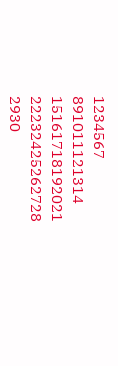1234567
891011121314
15161718192021
22232425262728
2930